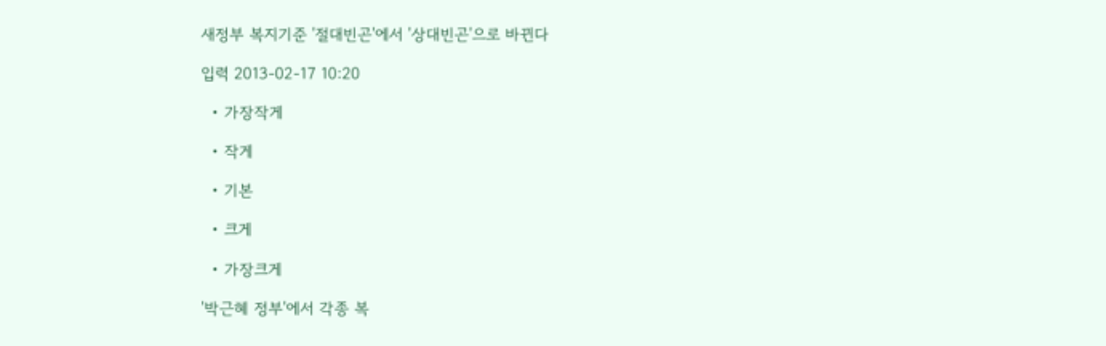새정부 복지기준 '절대빈곤'에서 '상대빈곤'으로 바뀐다

입력 2013-02-17 10:20

  • 가장작게

  • 작게

  • 기본

  • 크게

  • 가장크게

'박근혜 정부'에서 각종 복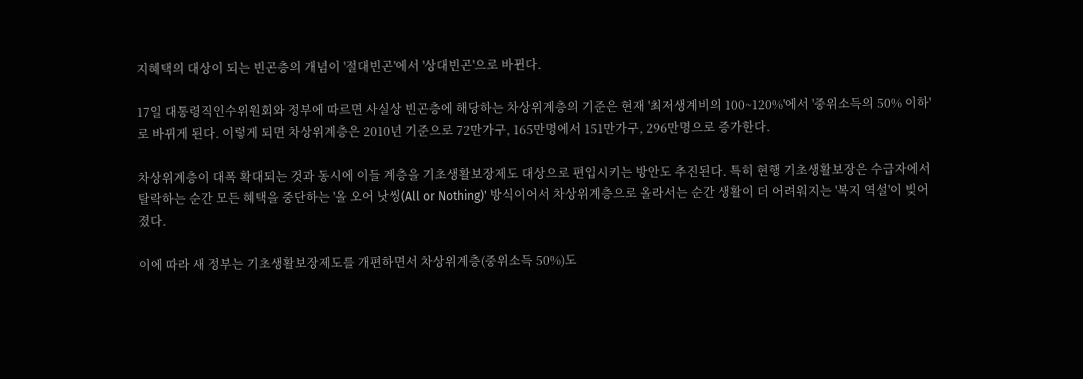지혜택의 대상이 되는 빈곤층의 개념이 '절대빈곤'에서 '상대빈곤'으로 바뀐다.

17일 대통령직인수위원회와 정부에 따르면 사실상 빈곤층에 해당하는 차상위계층의 기준은 현재 '최저생계비의 100~120%'에서 '중위소득의 50% 이하'로 바뀌게 된다. 이렇게 되면 차상위계층은 2010년 기준으로 72만가구, 165만명에서 151만가구, 296만명으로 증가한다.

차상위계층이 대폭 확대되는 것과 동시에 이들 계층을 기초생활보장제도 대상으로 편입시키는 방안도 추진된다. 특히 현행 기초생활보장은 수급자에서 탈락하는 순간 모든 혜택을 중단하는 '올 오어 낫씽(All or Nothing)' 방식이어서 차상위계층으로 올라서는 순간 생활이 더 어려워지는 '복지 역설'이 빚어졌다.

이에 따라 새 정부는 기초생활보장제도를 개편하면서 차상위계층(중위소득 50%)도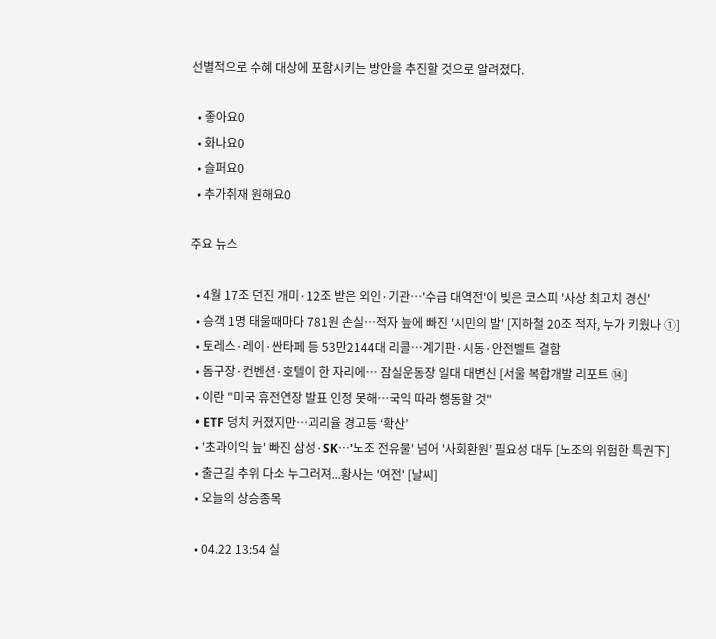선별적으로 수혜 대상에 포함시키는 방안을 추진할 것으로 알려졌다.

  • 좋아요0
  • 화나요0
  • 슬퍼요0
  • 추가취재 원해요0

주요 뉴스

  • 4월 17조 던진 개미·12조 받은 외인·기관…'수급 대역전'이 빚은 코스피 '사상 최고치 경신'
  • 승객 1명 태울때마다 781원 손실…적자 늪에 빠진 '시민의 발' [지하철 20조 적자, 누가 키웠나 ①]
  • 토레스·레이·싼타페 등 53만2144대 리콜…계기판·시동·안전벨트 결함
  • 돔구장·컨벤션·호텔이 한 자리에… 잠실운동장 일대 대변신 [서울 복합개발 리포트 ⑭]
  • 이란 "미국 휴전연장 발표 인정 못해⋯국익 따라 행동할 것"
  • ETF 덩치 커졌지만…괴리율 경고등 ‘확산’
  • '초과이익 늪' 빠진 삼성·SK⋯'노조 전유물' 넘어 '사회환원’ 필요성 대두 [노조의 위험한 특권下]
  • 출근길 추위 다소 누그러져...황사는 '여전' [날씨]
  • 오늘의 상승종목

  • 04.22 13:54 실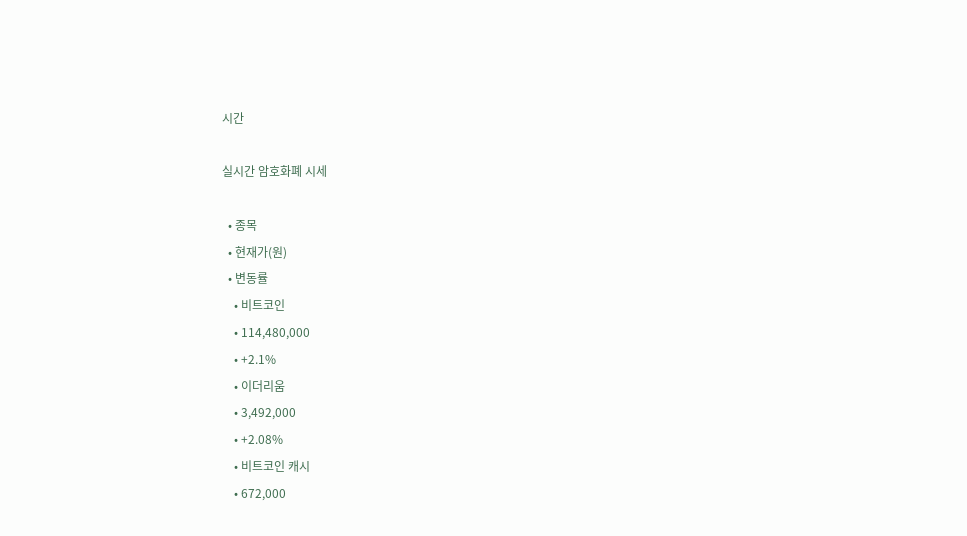시간

실시간 암호화폐 시세

  • 종목
  • 현재가(원)
  • 변동률
    • 비트코인
    • 114,480,000
    • +2.1%
    • 이더리움
    • 3,492,000
    • +2.08%
    • 비트코인 캐시
    • 672,000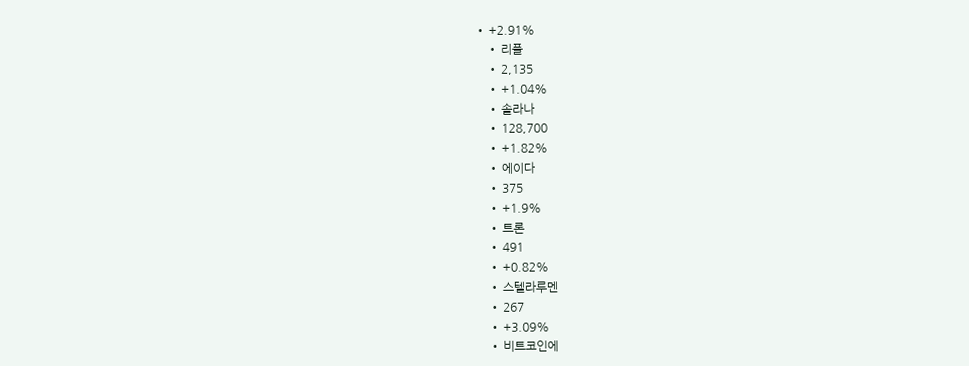• +2.91%
    • 리플
    • 2,135
    • +1.04%
    • 솔라나
    • 128,700
    • +1.82%
    • 에이다
    • 375
    • +1.9%
    • 트론
    • 491
    • +0.82%
    • 스텔라루멘
    • 267
    • +3.09%
    • 비트코인에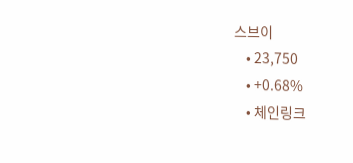스브이
    • 23,750
    • +0.68%
    • 체인링크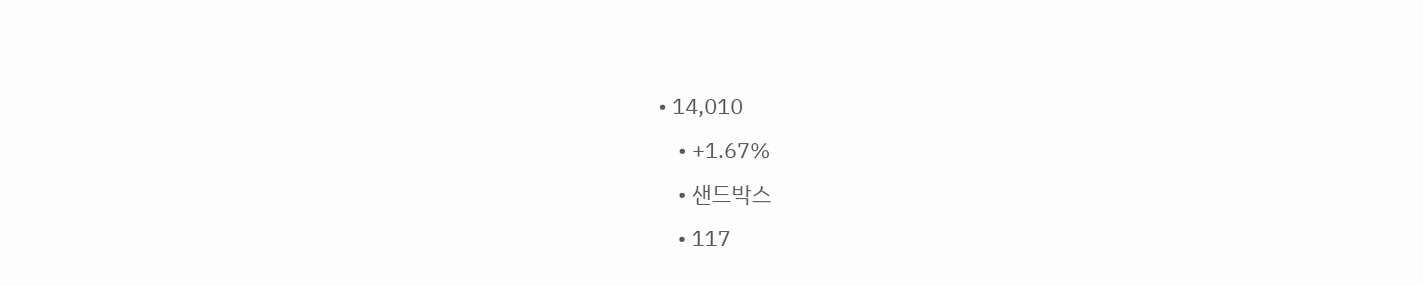• 14,010
    • +1.67%
    • 샌드박스
    • 117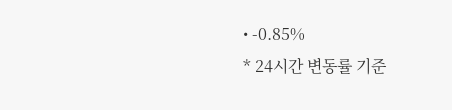• -0.85%
* 24시간 변동률 기준